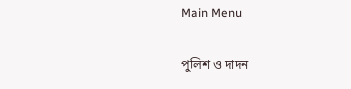Main Menu

পুলিশ ও দাদন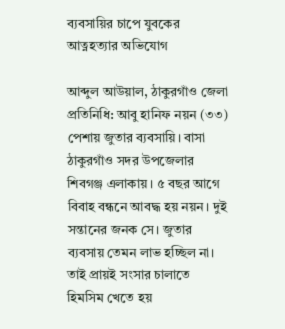ব্যবসায়ির চাপে যুবকের আত্নহত্যার অভিযোগ

আব্দুল আউয়াল, ঠাকুরগাঁও জেলা প্র‌তি‌নি‌ধি: আবু হানিফ নয়ন (৩৩) পেশায় জুতার ব্যবসায়ি। বাসা ঠাকুরগাঁও সদর উপজেলার শিবগঞ্জ এলাকায়। ৫ বছর আগে বিবাহ বন্ধনে আবদ্ধ হয় নয়ন। দুই সন্তানের জনক সে। জুতার ব্যবসায় তেমন লাভ হচ্ছিল না। তাই প্রায়ই সংসার চালাতে হিমসিম খেতে হয়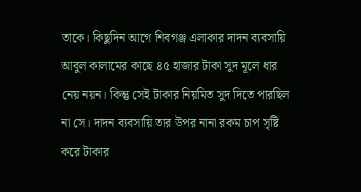তাকে। কিছুদিন আগে শিবগঞ্জ এলাকার দাদন ব্যবসায়ি আবুল কালামের কাছে ৪৫ হাজার টাকা সুদ মূলে ধার নেয় নয়ন। কিন্তু সেই টাকার নিয়মিত সুদ দিতে পারছিল না সে। দাদন ব্যবসায়ি তার উপর নানা রকম চাপ সৃষ্টি করে টাকার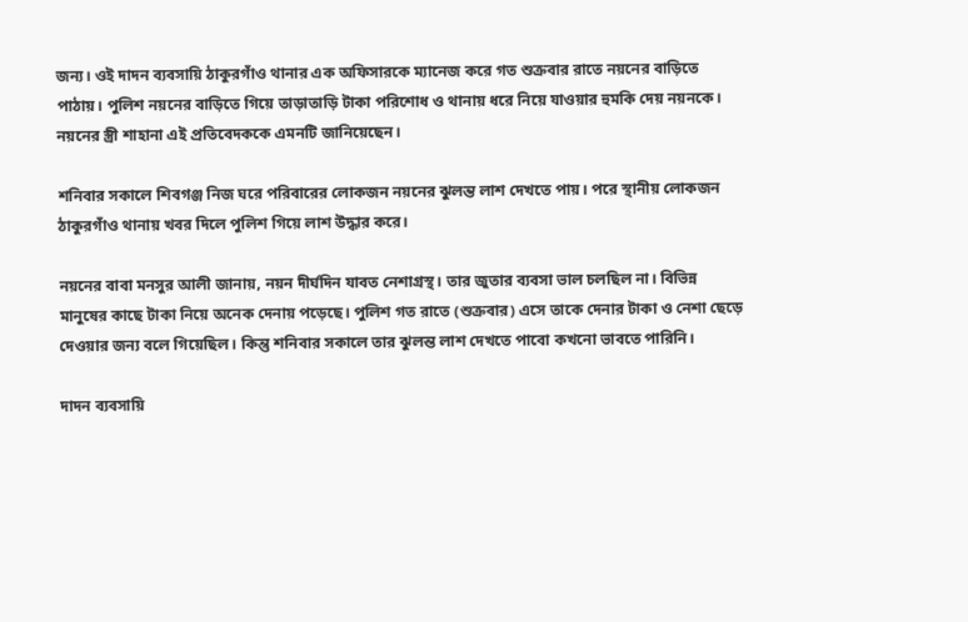জন্য। ওই দাদন ব্যবসায়ি ঠাকুরগাঁও থানার এক অফিসারকে ম্যানেজ করে গত শুক্রবার রাতে নয়নের বাড়িতে পাঠায়। পুলিশ নয়নের বাড়িতে গিয়ে তাড়াতাড়ি টাকা পরিশোধ ও থানায় ধরে নিয়ে যাওয়ার হুমকি দেয় নয়নকে। নয়নের স্ত্রী শাহানা এই প্রতিবেদককে এমনটি জানিয়েছেন।

শনিবার সকালে শিবগঞ্জ নিজ ঘরে পরিবারের লোকজন নয়নের ঝুলন্ত লাশ দেখতে পায়। পরে স্থানীয় লোকজন ঠাকুরগাঁও থানায় খবর দিলে পুলিশ গিয়ে লাশ উদ্ধার করে।

নয়নের বাবা মনসুর আলী জানায়, নয়ন দীর্ঘদিন যাবত নেশাগ্রস্থ। তার জুতার ব্যবসা ভাল চলছিল না। বিভিন্ন মানুষের কাছে টাকা নিয়ে অনেক দেনায় পড়েছে। পুলিশ গত রাতে (শুক্রবার) এসে তাকে দেনার টাকা ও নেশা ছেড়ে দেওয়ার জন্য বলে গিয়েছিল। কিন্তু শনিবার সকালে তার ঝুলন্ত লাশ দেখতে পাবো কখনো ভাবতে পারিনি।

দাদন ব্যবসায়ি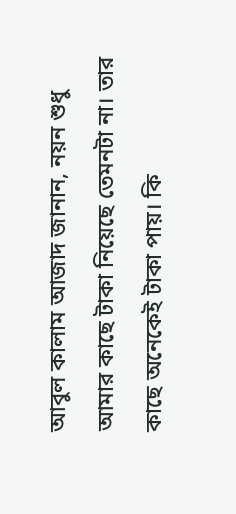আবুল কালাম আজাদ জানান, নয়ন শুধু আমার কাছে টাকা নিয়েছে তেমনটা না। তার কাছে অনেকেই টাকা পায়। কি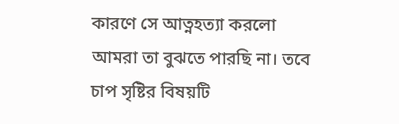কারণে সে আত্নহত্যা করলো আমরা তা বুঝতে পারছি না। তবে চাপ সৃষ্টির বিষয়টি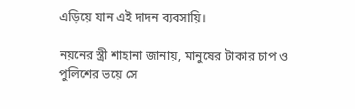এড়িয়ে যান এই দাদন ব্যবসায়ি।

নয়নের স্ত্রী শাহানা জানায়, মানুষের টাকার চাপ ও পুলিশের ভয়ে সে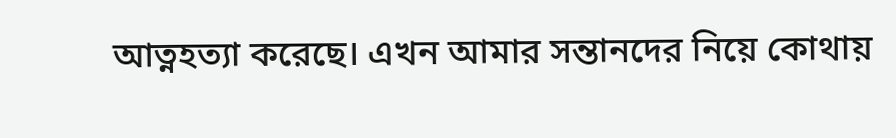আত্নহত্যা করেছে। এখন আমার সন্তানদের নিয়ে কোথায়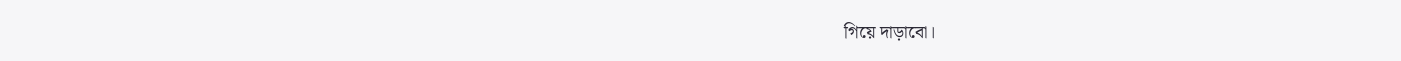গিয়ে দাড়াবো।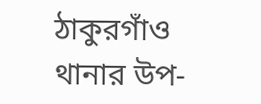ঠাকুরগাঁও থানার উপ-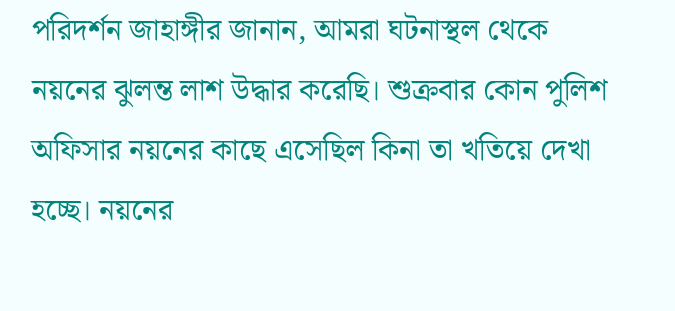পরিদর্শন জাহাঙ্গীর জানান, আমরা ঘটনাস্থল থেকে নয়নের ঝুলন্ত লাশ উদ্ধার করেছি। শুক্রবার কোন পুলিশ অফিসার নয়নের কাছে এসেছিল কিনা তা খতিয়ে দেখা হচ্ছে। নয়নের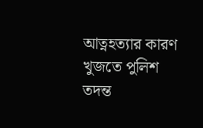আত্নহত্যার কারণ খুজতে পুলিশ তদন্ত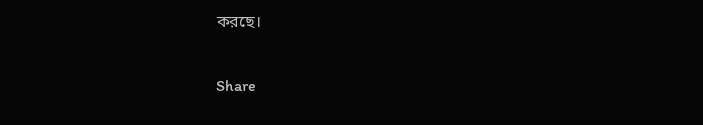করছে।

Share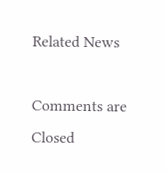Related News

Comments are Closed